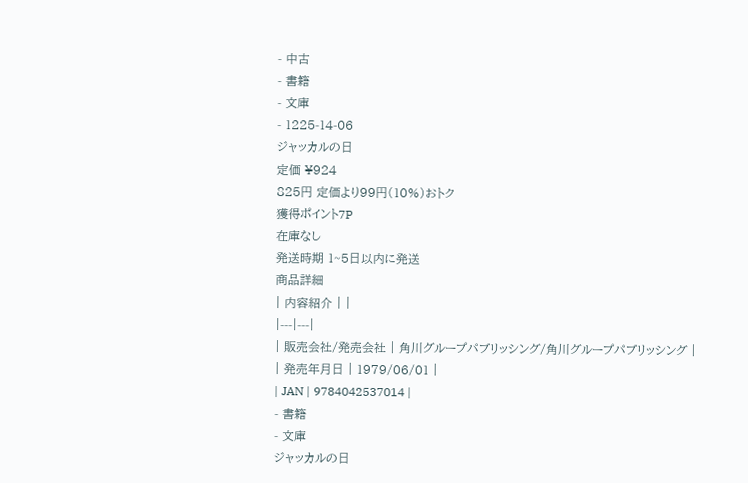- 中古
- 書籍
- 文庫
- 1225-14-06
ジャッカルの日
定価 ¥924
825円 定価より99円(10%)おトク
獲得ポイント7P
在庫なし
発送時期 1~5日以内に発送
商品詳細
| 内容紹介 | |
|---|---|
| 販売会社/発売会社 | 角川グループパブリッシング/角川グループパブリッシング |
| 発売年月日 | 1979/06/01 |
| JAN | 9784042537014 |
- 書籍
- 文庫
ジャッカルの日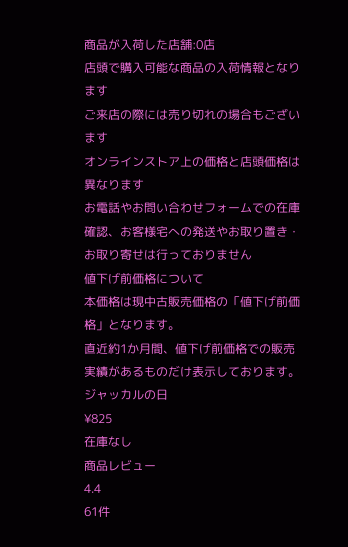商品が入荷した店舗:0店
店頭で購入可能な商品の入荷情報となります
ご来店の際には売り切れの場合もございます
オンラインストア上の価格と店頭価格は異なります
お電話やお問い合わせフォームでの在庫確認、お客様宅への発送やお取り置き・お取り寄せは行っておりません
値下げ前価格について
本価格は現中古販売価格の「値下げ前価格」となります。
直近約1か月間、値下げ前価格での販売実績があるものだけ表示しております。
ジャッカルの日
¥825
在庫なし
商品レビュー
4.4
61件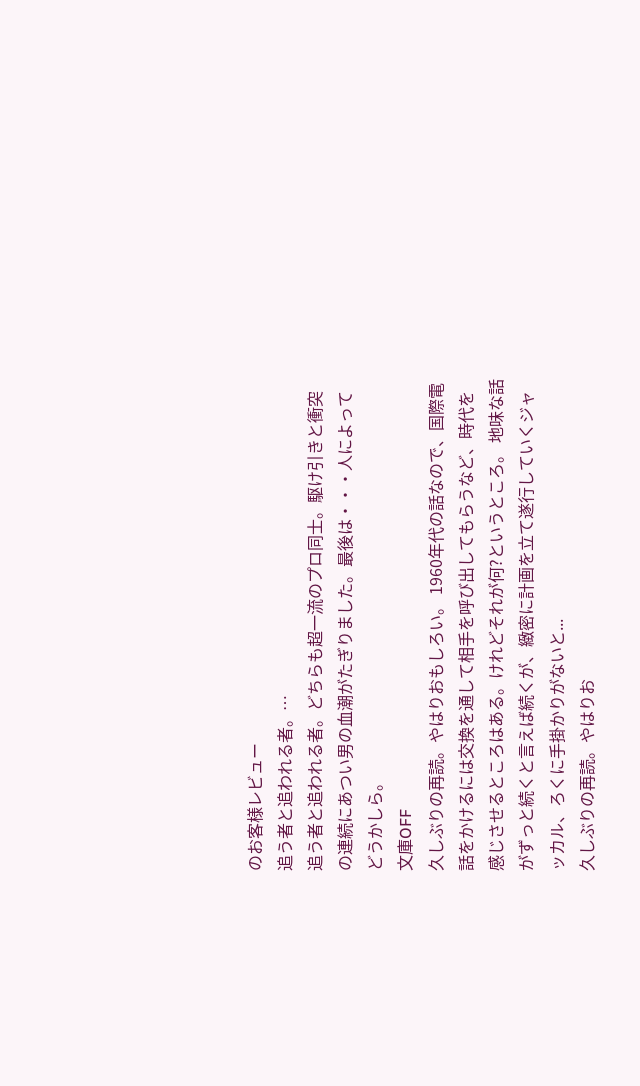のお客様レビュー
追う者と追われる者。…
追う者と追われる者。どちらも超一流のプロ同士。駆け引きと衝突の連続にあつい男の血潮がたぎりました。最後は・・・人によってどうかしら。
文庫OFF
久しぶりの再読。やはりおもしろい。 1960年代の話なので、国際電話をかけるには交換を通して相手を呼び出してもらうなど、時代を感じさせるところはある。けれどそれが何?というところ。 地味な話がずっと続くと言えば続くが、緻密に計画を立て遂行していくジャッカル、ろくに手掛かりがないと...
久しぶりの再読。やはりお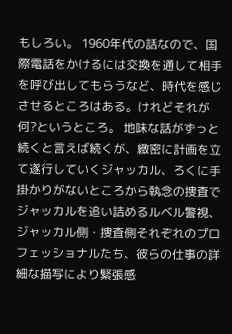もしろい。 1960年代の話なので、国際電話をかけるには交換を通して相手を呼び出してもらうなど、時代を感じさせるところはある。けれどそれが何?というところ。 地味な話がずっと続くと言えば続くが、緻密に計画を立て遂行していくジャッカル、ろくに手掛かりがないところから執念の捜査でジャッカルを追い詰めるルベル警視、ジャッカル側・捜査側それぞれのプロフェッショナルたち、彼らの仕事の詳細な描写により緊張感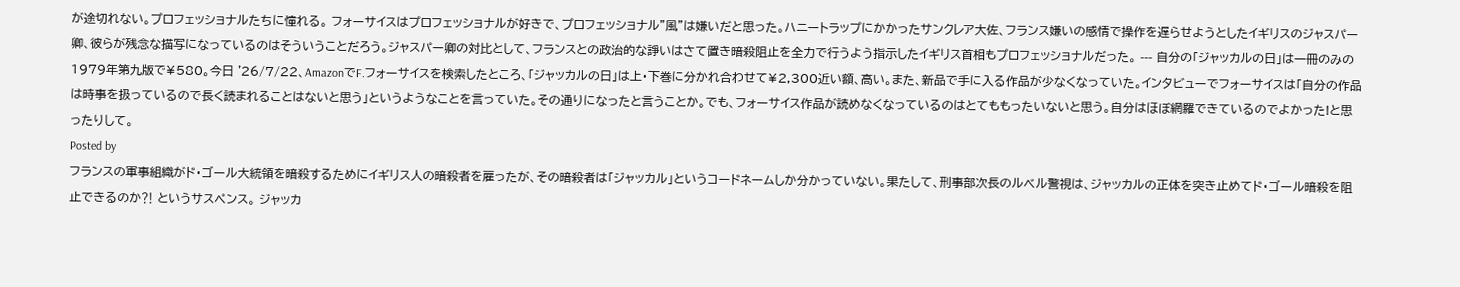が途切れない。プロフェッショナルたちに憧れる。 フォーサイスはプロフェッショナルが好きで、プロフェッショナル"風"は嫌いだと思った。ハニートラップにかかったサンクレア大佐、フランス嫌いの感情で操作を遅らせようとしたイギリスのジャスパー卿、彼らが残念な描写になっているのはそういうことだろう。ジャスパー卿の対比として、フランスとの政治的な諍いはさて置き暗殺阻止を全力で行うよう指示したイギリス首相もプロフェッショナルだった。 --- 自分の「ジャッカルの日」は一冊のみの1979年第九版で¥580。今日 '26/7/22、AmazonでF.フォーサイスを検索したところ、「ジャッカルの日」は上・下巻に分かれ合わせて¥2,300近い額、高い。また、新品で手に入る作品が少なくなっていた。インタビューでフォーサイスは「自分の作品は時事を扱っているので長く読まれることはないと思う」というようなことを言っていた。その通りになったと言うことか。でも、フォーサイス作品が読めなくなっているのはとてももったいないと思う。自分はほぼ網羅できているのでよかった!と思ったりして。
Posted by
フランスの軍事組織がド・ゴール大統領を暗殺するためにイギリス人の暗殺者を雇ったが、その暗殺者は「ジャッカル」というコードネームしか分かっていない。果たして、刑事部次長のルベル警視は、ジャッカルの正体を突き止めてド・ゴール暗殺を阻止できるのか⁈ というサスペンス。 ジャッカ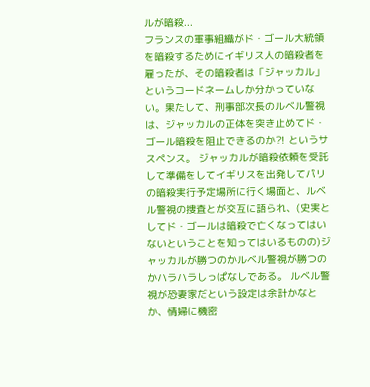ルが暗殺...
フランスの軍事組織がド・ゴール大統領を暗殺するためにイギリス人の暗殺者を雇ったが、その暗殺者は「ジャッカル」というコードネームしか分かっていない。果たして、刑事部次長のルベル警視は、ジャッカルの正体を突き止めてド・ゴール暗殺を阻止できるのか⁈ というサスペンス。 ジャッカルが暗殺依頼を受託して準備をしてイギリスを出発してパリの暗殺実行予定場所に行く場面と、ルベル警視の捜査とが交互に語られ、(史実としてド・ゴールは暗殺で亡くなってはいないということを知ってはいるものの)ジャッカルが勝つのかルベル警視が勝つのかハラハラしっぱなしである。 ルベル警視が恐妻家だという設定は余計かなとか、情婦に機密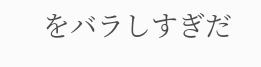をバラしすぎだ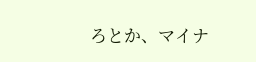ろとか、マイナ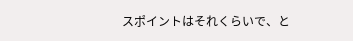スポイントはそれくらいで、と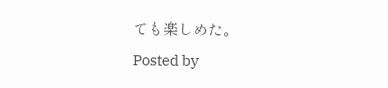ても楽しめた。
Posted by